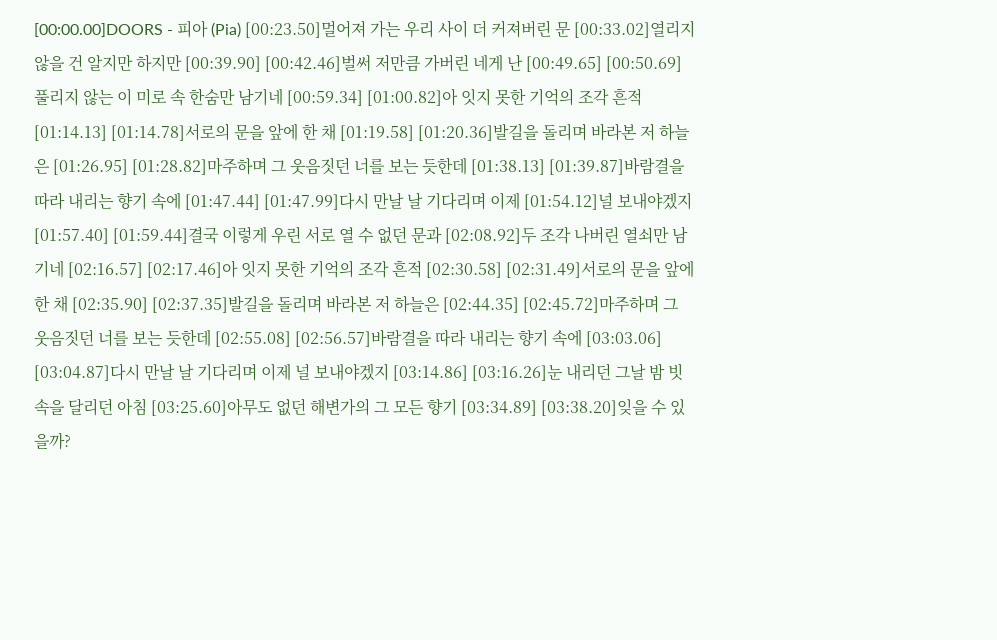[00:00.00]DOORS - 피아 (Pia) [00:23.50]멀어져 가는 우리 사이 더 커져버린 문 [00:33.02]열리지 않을 건 알지만 하지만 [00:39.90] [00:42.46]벌써 저만큼 가버린 네게 난 [00:49.65] [00:50.69]풀리지 않는 이 미로 속 한숨만 남기네 [00:59.34] [01:00.82]아 잇지 못한 기억의 조각 흔적 [01:14.13] [01:14.78]서로의 문을 앞에 한 채 [01:19.58] [01:20.36]발길을 돌리며 바라본 저 하늘은 [01:26.95] [01:28.82]마주하며 그 웃음짓던 너를 보는 듯한데 [01:38.13] [01:39.87]바람결을 따라 내리는 향기 속에 [01:47.44] [01:47.99]다시 만날 날 기다리며 이제 [01:54.12]널 보내야겠지 [01:57.40] [01:59.44]결국 이렇게 우린 서로 열 수 없던 문과 [02:08.92]두 조각 나버린 열쇠만 남기네 [02:16.57] [02:17.46]아 잇지 못한 기억의 조각 흔적 [02:30.58] [02:31.49]서로의 문을 앞에 한 채 [02:35.90] [02:37.35]발길을 돌리며 바라본 저 하늘은 [02:44.35] [02:45.72]마주하며 그 웃음짓던 너를 보는 듯한데 [02:55.08] [02:56.57]바람결을 따라 내리는 향기 속에 [03:03.06] [03:04.87]다시 만날 날 기다리며 이제 널 보내야겠지 [03:14.86] [03:16.26]눈 내리던 그날 밤 빗속을 달리던 아침 [03:25.60]아무도 없던 해변가의 그 모든 향기 [03:34.89] [03:38.20]잊을 수 있을까?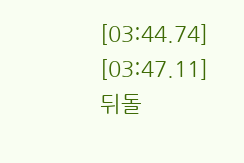[03:44.74] [03:47.11]뒤돌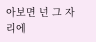아보면 넌 그 자리에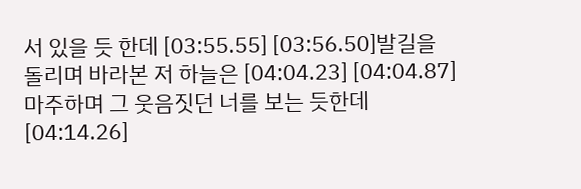서 있을 듯 한데 [03:55.55] [03:56.50]발길을 돌리며 바라본 저 하늘은 [04:04.23] [04:04.87]마주하며 그 웃음짓던 너를 보는 듯한데 [04:14.26]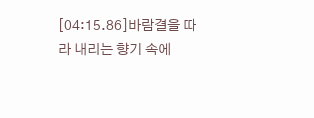[04:15.86]바람결을 따라 내리는 향기 속에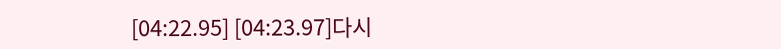[04:22.95] [04:23.97]다시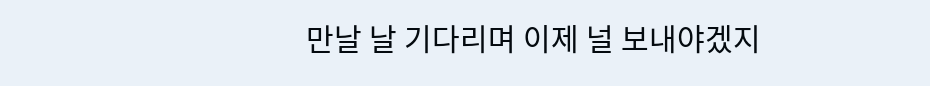만날 날 기다리며 이제 널 보내야겠지